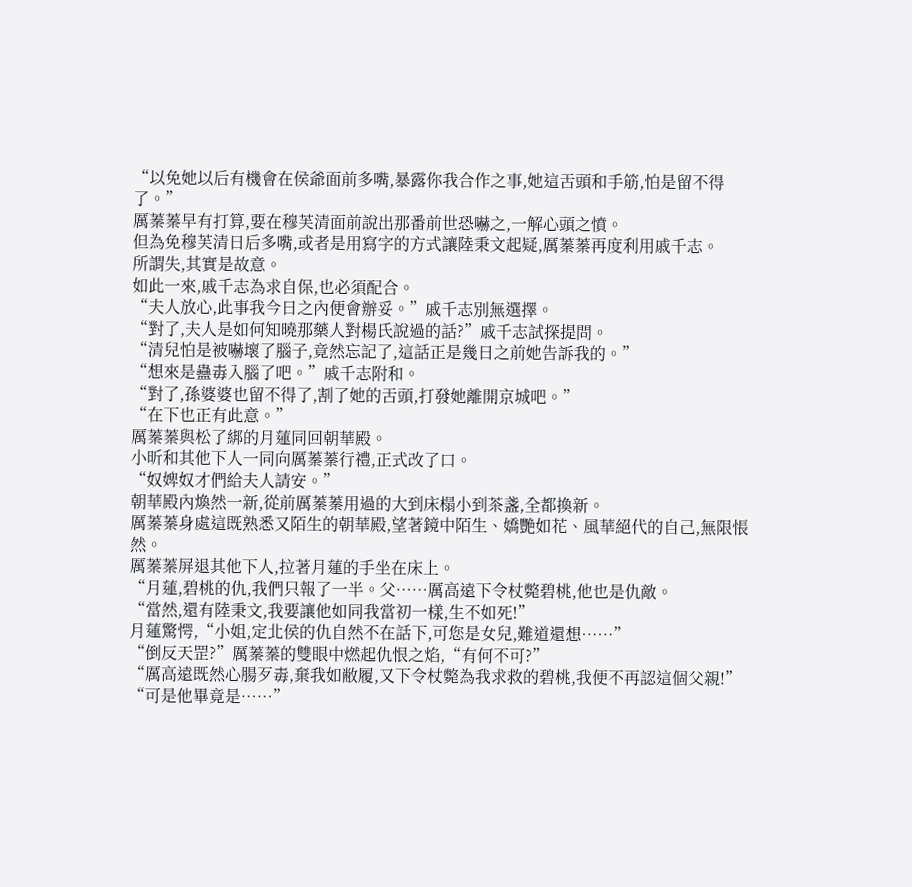“以免她以后有機會在侯爺面前多嘴,暴露你我合作之事,她這舌頭和手筋,怕是留不得了。”
厲蓁蓁早有打算,要在穆芙清面前說出那番前世恐嚇之,一解心頭之憤。
但為免穆芙清日后多嘴,或者是用寫字的方式讓陸秉文起疑,厲蓁蓁再度利用戚千志。
所謂失,其實是故意。
如此一來,戚千志為求自保,也必須配合。
“夫人放心,此事我今日之內便會辦妥。”戚千志別無選擇。
“對了,夫人是如何知曉那藥人對楊氏說過的話?”戚千志試探提問。
“清兒怕是被嚇壞了腦子,竟然忘記了,這話正是幾日之前她告訴我的。”
“想來是蠱毒入腦了吧。”戚千志附和。
“對了,孫婆婆也留不得了,割了她的舌頭,打發她離開京城吧。”
“在下也正有此意。”
厲蓁蓁與松了綁的月蓮同回朝華殿。
小昕和其他下人一同向厲蓁蓁行禮,正式改了口。
“奴婢奴才們給夫人請安。”
朝華殿內煥然一新,從前厲蓁蓁用過的大到床榻小到茶盞,全都換新。
厲蓁蓁身處這既熟悉又陌生的朝華殿,望著鏡中陌生、嬌艷如花、風華絕代的自己,無限悵然。
厲蓁蓁屏退其他下人,拉著月蓮的手坐在床上。
“月蓮,碧桃的仇,我們只報了一半。父……厲高遠下令杖斃碧桃,他也是仇敵。
“當然,還有陸秉文,我要讓他如同我當初一樣,生不如死!”
月蓮驚愕,“小姐,定北侯的仇自然不在話下,可您是女兒,難道還想……”
“倒反天罡?”厲蓁蓁的雙眼中燃起仇恨之焰,“有何不可?”
“厲高遠既然心腸歹毒,棄我如敝履,又下令杖斃為我求救的碧桃,我便不再認這個父親!”
“可是他畢竟是……”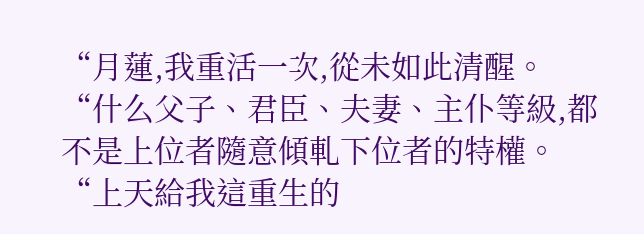“月蓮,我重活一次,從未如此清醒。
“什么父子、君臣、夫妻、主仆等級,都不是上位者隨意傾軋下位者的特權。
“上天給我這重生的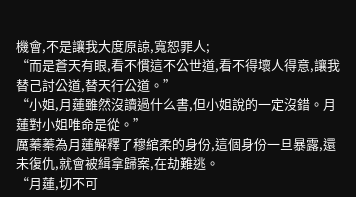機會,不是讓我大度原諒,寬恕罪人;
“而是蒼天有眼,看不慣這不公世道,看不得壞人得意,讓我替己討公道,替天行公道。”
“小姐,月蓮雖然沒讀過什么書,但小姐說的一定沒錯。月蓮對小姐唯命是從。”
厲蓁蓁為月蓮解釋了穆綰柔的身份,這個身份一旦暴露,還未復仇,就會被緝拿歸案,在劫難逃。
“月蓮,切不可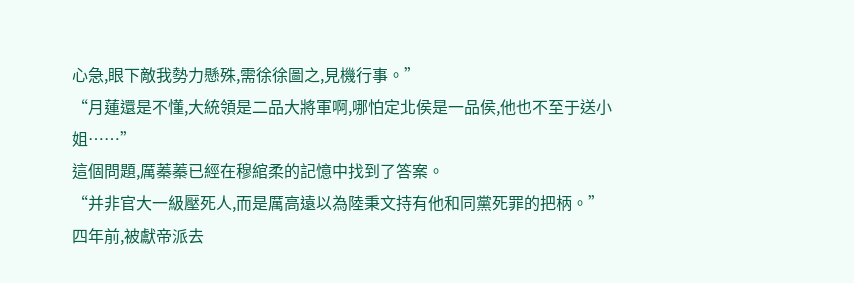心急,眼下敵我勢力懸殊,需徐徐圖之,見機行事。”
“月蓮還是不懂,大統領是二品大將軍啊,哪怕定北侯是一品侯,他也不至于送小姐……”
這個問題,厲蓁蓁已經在穆綰柔的記憶中找到了答案。
“并非官大一級壓死人,而是厲高遠以為陸秉文持有他和同黨死罪的把柄。”
四年前,被獻帝派去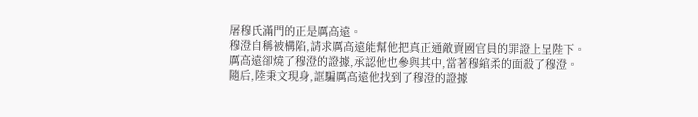屠穆氏滿門的正是厲高遠。
穆澄自稱被構陷,請求厲高遠能幫他把真正通敵賣國官員的罪證上呈陛下。
厲高遠卻燒了穆澄的證據,承認他也參與其中,當著穆綰柔的面殺了穆澄。
隨后,陸秉文現身,誆騙厲高遠他找到了穆澄的證據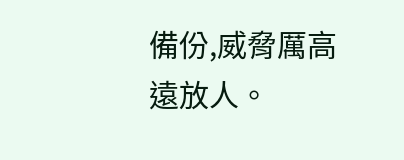備份,威脅厲高遠放人。